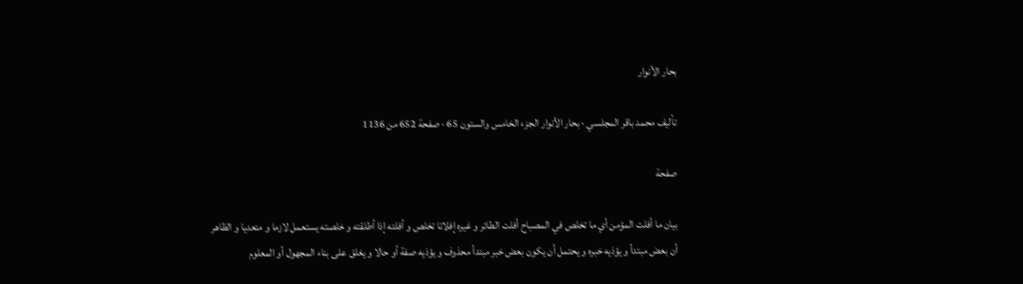بحار الأنوار

تأليف محمد باقر المجلسي · بحار الأنوار الجزء الخامس والستون 65 · صفحة 652 من 1136

صفحة

بيان ما أفلت المؤمن أي ما تخلص في المصباح أفلت الطائر و غيره إفلاتا تخلص و أفلته إذا أطلقته و خلصته يستعمل لازما و متعديا و الظاهر أن بعض مبتدأ و يؤذيه خبره و يحتمل أن يكون بعض خبر مبتدأ محذوف و يؤذيه صفة أو حالا و يغلق على بناء المجهول أو المعلوم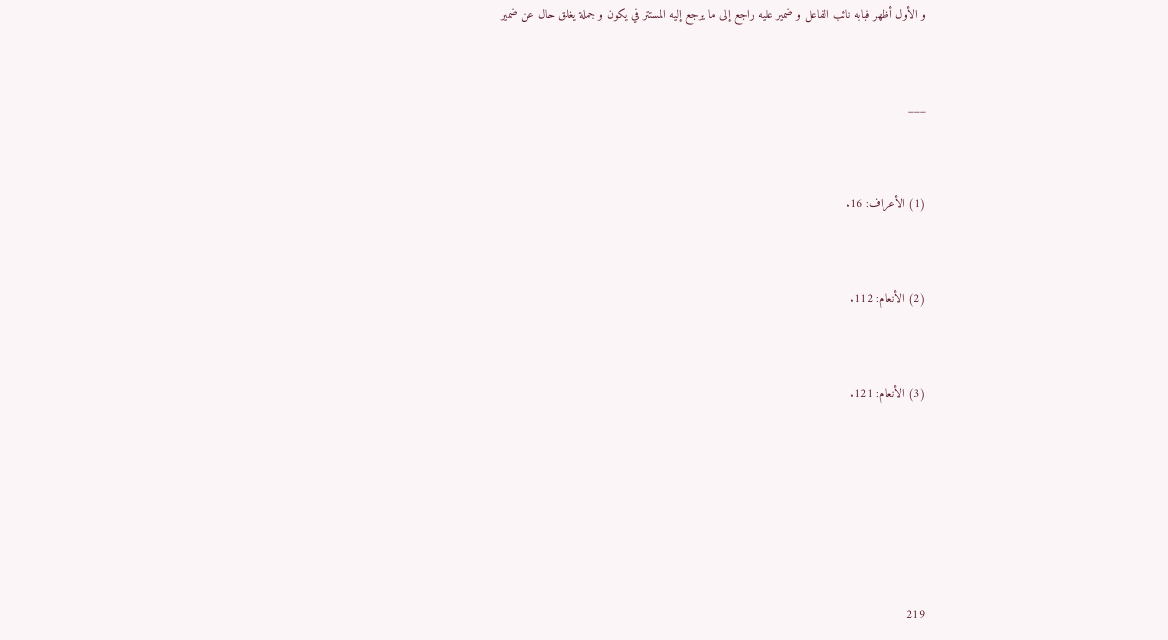و الأول أظهر فبابه نائب الفاعل و ضمير عليه راجع إلى ما يرجع إليه المستتر في يكون و جملة يغلق حال عن ضمير


___


(1) الأعراف: 16.


(2) الأنعام: 112.


(3) الأنعام: 121.






219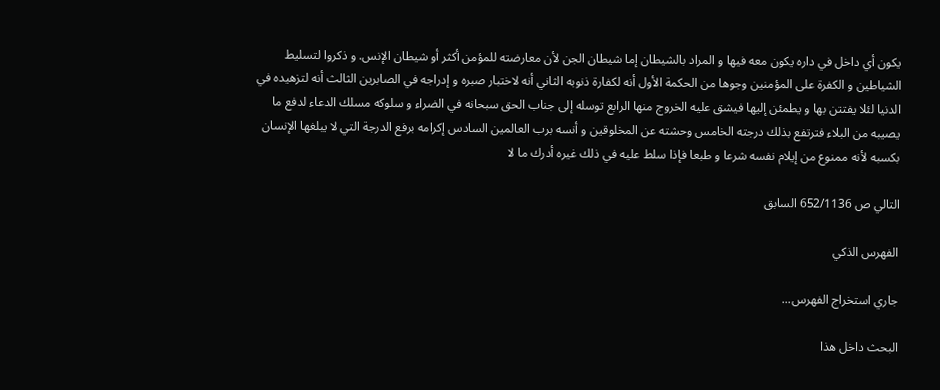يكون أي داخل في داره يكون معه فيها و المراد بالشيطان إما شيطان الجن لأن معارضته للمؤمن أكثر أو شيطان الإنس. و ذكروا لتسليط الشياطين و الكفرة على المؤمنين وجوها من الحكمة الأول أنه لكفارة ذنوبه الثاني أنه لاختبار صبره و إدراجه في الصابرين الثالث أنه لتزهيده في الدنيا لئلا يفتتن بها و يطمئن إليها فيشق عليه الخروج منها الرابع توسله إلى جناب الحق سبحانه في الضراء و سلوكه مسلك الدعاء لدفع ما يصيبه من البلاء فترتفع بذلك درجته الخامس وحشته عن المخلوقين و أنسه برب العالمين السادس إكرامه برفع الدرجة التي لا يبلغها الإنسان بكسبه لأنه ممنوع من إيلام نفسه شرعا و طبعا فإذا سلط عليه في ذلك غيره أدرك ما لا

التالي ص 652/1136 السابق

الفهرس الذكي

جاري استخراج الفهرس...

البحث داخل هذا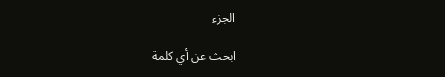الجزء

ابحث عن أي كلمة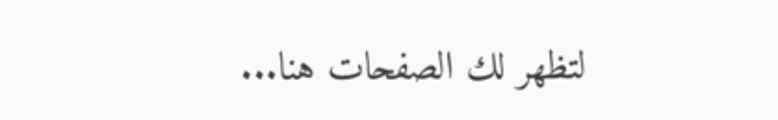لتظهر لك الصفحات هنا...